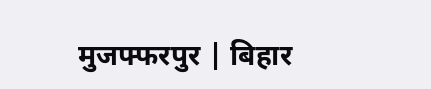मुजफ्फरपुर | बिहार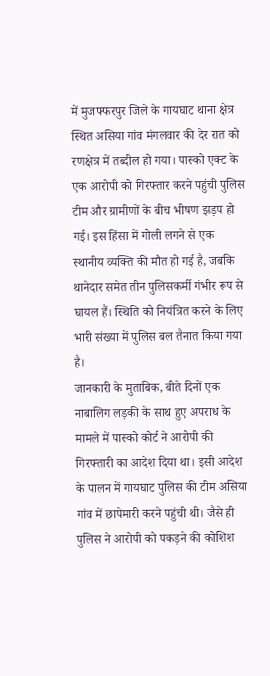में मुजफ्फरपुर जिले के गायघाट थाना क्षेत्र स्थित असिया गांव मंगलवार की देर रात को रणक्षेत्र में तब्दील हो गया। पास्को एक्ट के एक आरोपी को गिरफ्तार करने पहुंची पुलिस टीम और ग्रामीणों के बीच भीषण झड़प हो गई। इस हिंसा में गोली लगने से एक स्थानीय व्यक्ति की मौत हो गई है, जबकि थानेदार समेत तीन पुलिसकर्मी गंभीर रूप से घायल हैं। स्थिति को नियंत्रित करने के लिए भारी संख्या में पुलिस बल तैनात किया गया है।
जानकारी के मुताबिक, बीते दिनों एक नाबालिग लड़की के साथ हुए अपराध के मामले में पास्को कोर्ट ने आरोपी की गिरफ्तारी का आदेश दिया था। इसी आदेश के पालन में गायघाट पुलिस की टीम असिया गांव में छापेमारी करने पहुंची थी। जैसे ही पुलिस ने आरोपी को पकड़ने की कोशिश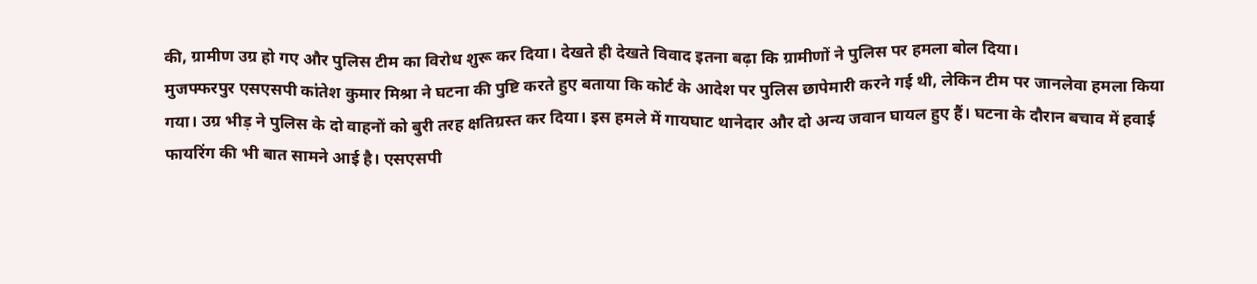की, ग्रामीण उग्र हो गए और पुलिस टीम का विरोध शुरू कर दिया। देखते ही देखते विवाद इतना बढ़ा कि ग्रामीणों ने पुलिस पर हमला बोल दिया।
मुजफ्फरपुर एसएसपी कांतेश कुमार मिश्रा ने घटना की पुष्टि करते हुए बताया कि कोर्ट के आदेश पर पुलिस छापेमारी करने गई थी, लेकिन टीम पर जानलेवा हमला किया गया। उग्र भीड़ ने पुलिस के दो वाहनों को बुरी तरह क्षतिग्रस्त कर दिया। इस हमले में गायघाट थानेदार और दो अन्य जवान घायल हुए हैं। घटना के दौरान बचाव में हवाई फायरिंग की भी बात सामने आई है। एसएसपी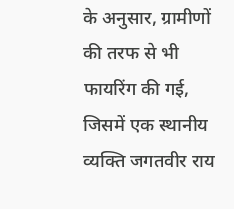के अनुसार, ग्रामीणों की तरफ से भी फायरिंग की गई, जिसमें एक स्थानीय व्यक्ति जगतवीर राय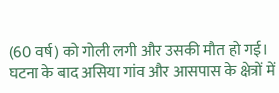(60 वर्ष) को गोली लगी और उसकी मौत हो गई।
घटना के बाद असिया गांव और आसपास के क्षेत्रों में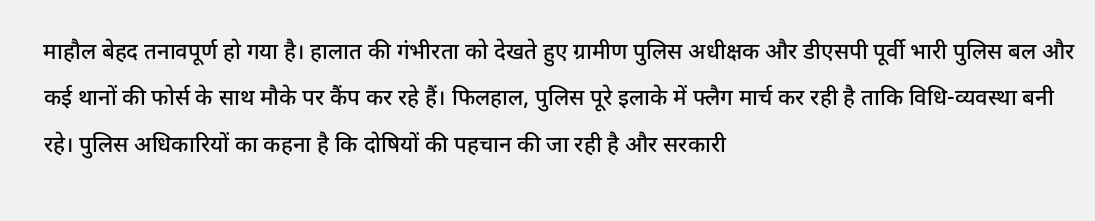माहौल बेहद तनावपूर्ण हो गया है। हालात की गंभीरता को देखते हुए ग्रामीण पुलिस अधीक्षक और डीएसपी पूर्वी भारी पुलिस बल और कई थानों की फोर्स के साथ मौके पर कैंप कर रहे हैं। फिलहाल, पुलिस पूरे इलाके में फ्लैग मार्च कर रही है ताकि विधि-व्यवस्था बनी रहे। पुलिस अधिकारियों का कहना है कि दोषियों की पहचान की जा रही है और सरकारी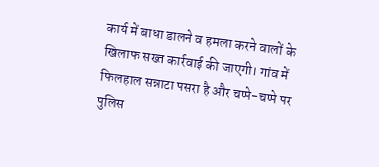कार्य में बाधा डालने व हमला करने वालों के खिलाफ सख्त कार्रवाई की जाएगी। गांव में फिलहाल सन्नाटा पसरा है और चप्पे-चप्पे पर पुलिस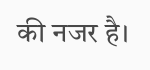की नजर है।